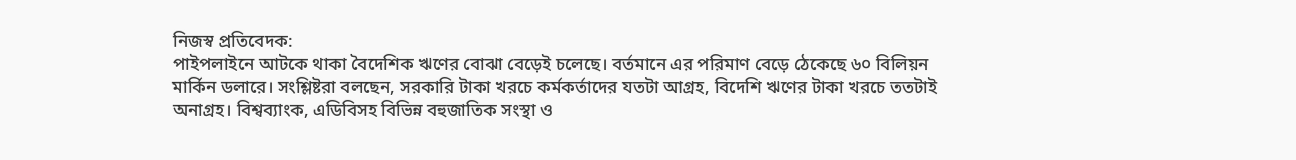নিজস্ব প্রতিবেদক:
পাইপলাইনে আটকে থাকা বৈদেশিক ঋণের বোঝা বেড়েই চলেছে। বর্তমানে এর পরিমাণ বেড়ে ঠেকেছে ৬০ বিলিয়ন মার্কিন ডলারে। সংশ্লিষ্টরা বলছেন, সরকারি টাকা খরচে কর্মকর্তাদের যতটা আগ্রহ, বিদেশি ঋণের টাকা খরচে ততটাই অনাগ্রহ। বিশ্বব্যাংক, এডিবিসহ বিভিন্ন বহুজাতিক সংস্থা ও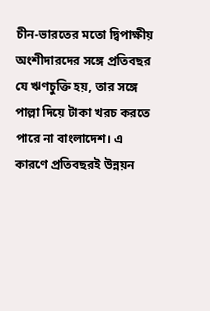চীন-ভারতের মতো দ্বিপাক্ষীয় অংশীদারদের সঙ্গে প্রতিবছর যে ঋণচুক্তি হয়, তার সঙ্গে পাল্লা দিয়ে টাকা খরচ করতে পারে না বাংলাদেশ। এ কারণে প্রতিবছরই উন্নয়ন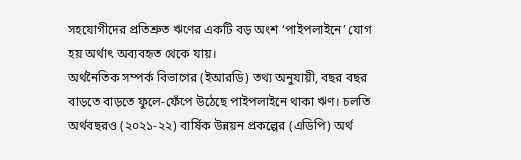সহযোগীদের প্রতিশ্রুত ঋণের একটি বড় অংশ ‘পাইপলাইনে’ যোগ হয় অর্থাৎ অব্যবহৃত থেকে যায়।
অর্থনৈতিক সম্পর্ক বিভাগের (ইআরডি) তথ্য অনুযায়ী, বছর বছর বাড়তে বাড়তে ফুলে-ফেঁপে উঠেছে পাইপলাইনে থাকা ঋণ। চলতি অর্থবছরও (২০২১-২২) বার্ষিক উন্নয়ন প্রকল্পের (এডিপি) অর্থ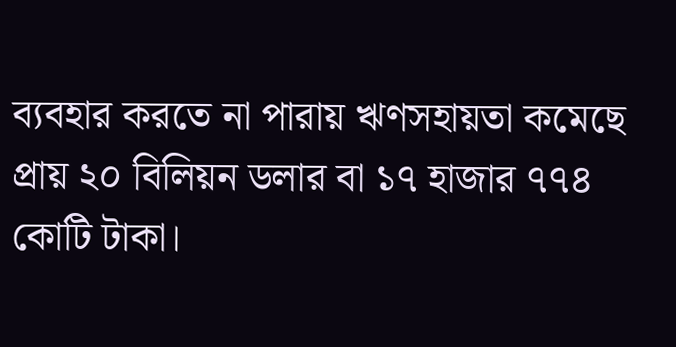ব্যবহার করতে না পারায় ঋণসহায়তা কমেছে প্রায় ২০ বিলিয়ন ডলার বা ১৭ হাজার ৭৭৪ কোটি টাকা।